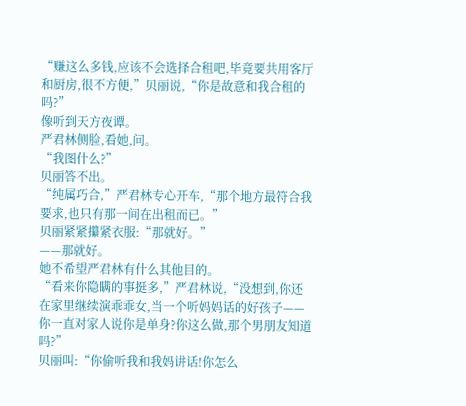“赚这么多钱,应该不会选择合租吧,毕竟要共用客厅和厨房,很不方便,”贝丽说,“你是故意和我合租的吗?”
像听到天方夜谭。
严君林侧脸,看她,问。
“我图什么?”
贝丽答不出。
“纯属巧合,”严君林专心开车,“那个地方最符合我要求,也只有那一间在出租而已。”
贝丽紧紧攥紧衣服:“那就好。”
——那就好。
她不希望严君林有什么其他目的。
“看来你隐瞒的事挺多,”严君林说,“没想到,你还在家里继续演乖乖女,当一个听妈妈话的好孩子——你一直对家人说你是单身?你这么做,那个男朋友知道吗?”
贝丽叫:“你偷听我和我妈讲话!你怎么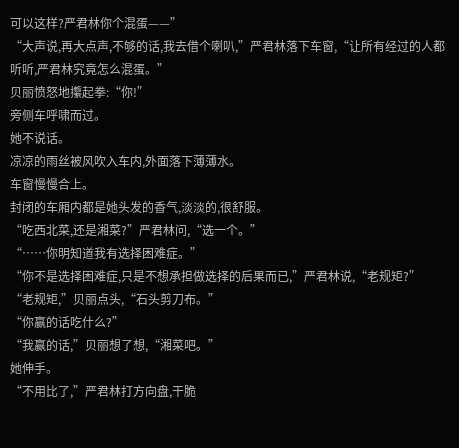可以这样?严君林你个混蛋——”
“大声说,再大点声,不够的话,我去借个喇叭,”严君林落下车窗,“让所有经过的人都听听,严君林究竟怎么混蛋。”
贝丽愤怒地攥起拳:“你!”
旁侧车呼啸而过。
她不说话。
凉凉的雨丝被风吹入车内,外面落下薄薄水。
车窗慢慢合上。
封闭的车厢内都是她头发的香气,淡淡的,很舒服。
“吃西北菜,还是湘菜?”严君林问,“选一个。”
“……你明知道我有选择困难症。”
“你不是选择困难症,只是不想承担做选择的后果而已,”严君林说,“老规矩?”
“老规矩,”贝丽点头,“石头剪刀布。”
“你赢的话吃什么?”
“我赢的话,”贝丽想了想,“湘菜吧。”
她伸手。
“不用比了,”严君林打方向盘,干脆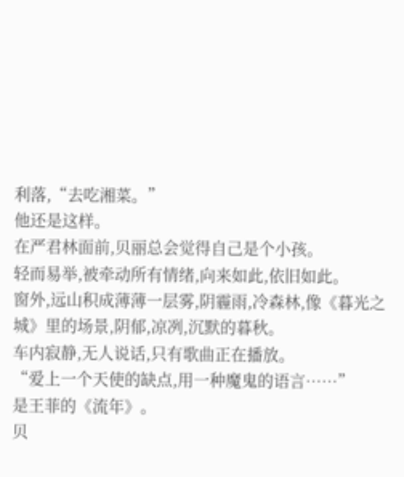利落,“去吃湘菜。”
他还是这样。
在严君林面前,贝丽总会觉得自己是个小孩。
轻而易举,被牵动所有情绪,向来如此,依旧如此。
窗外,远山积成薄薄一层雾,阴霾雨,冷森林,像《暮光之城》里的场景,阴郁,凉冽,沉默的暮秋。
车内寂静,无人说话,只有歌曲正在播放。
“爱上一个天使的缺点,用一种魔鬼的语言……”
是王菲的《流年》。
贝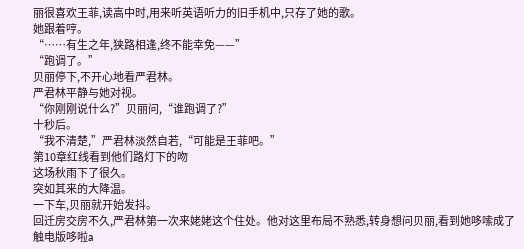丽很喜欢王菲,读高中时,用来听英语听力的旧手机中,只存了她的歌。
她跟着哼。
“……有生之年,狭路相逢,终不能幸免——”
“跑调了。”
贝丽停下,不开心地看严君林。
严君林平静与她对视。
“你刚刚说什么?”贝丽问,“谁跑调了?”
十秒后。
“我不清楚,”严君林淡然自若,“可能是王菲吧。”
第10章红线看到他们路灯下的吻
这场秋雨下了很久。
突如其来的大降温。
一下车,贝丽就开始发抖。
回迁房交房不久,严君林第一次来姥姥这个住处。他对这里布局不熟悉,转身想问贝丽,看到她哆嗦成了触电版哆啦a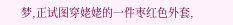梦,正试图穿姥姥的一件枣红色外套,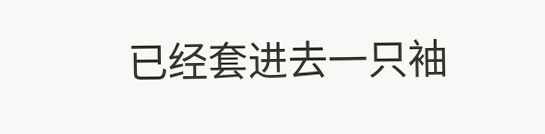已经套进去一只袖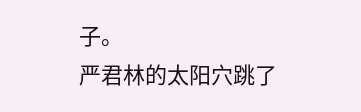子。
严君林的太阳穴跳了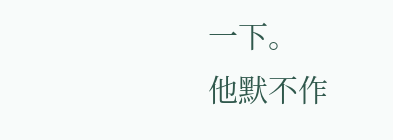一下。
他默不作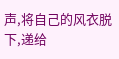声,将自己的风衣脱下,递给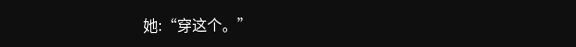她:“穿这个。”